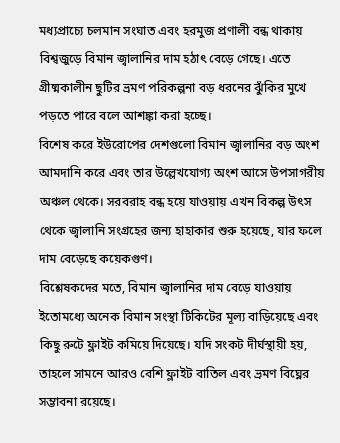মধ্যপ্রাচ্যে চলমান সংঘাত এবং হরমুজ প্রণালী বন্ধ থাকায় বিশ্বজুড়ে বিমান জ্বালানির দাম হঠাৎ বেড়ে গেছে। এতে গ্রীষ্মকালীন ছুটির ভ্রমণ পরিকল্পনা বড় ধরনের ঝুঁকির মুখে পড়তে পারে বলে আশঙ্কা করা হচ্ছে।
বিশেষ করে ইউরোপের দেশগুলো বিমান জ্বালানির বড় অংশ আমদানি করে এবং তার উল্লেখযোগ্য অংশ আসে উপসাগরীয় অঞ্চল থেকে। সরবরাহ বন্ধ হয়ে যাওয়ায় এখন বিকল্প উৎস থেকে জ্বালানি সংগ্রহের জন্য হাহাকার শুরু হয়েছে, যার ফলে দাম বেড়েছে কয়েকগুণ।
বিশ্লেষকদের মতে, বিমান জ্বালানির দাম বেড়ে যাওয়ায় ইতোমধ্যে অনেক বিমান সংস্থা টিকিটের মূল্য বাড়িয়েছে এবং কিছু রুটে ফ্লাইট কমিয়ে দিয়েছে। যদি সংকট দীর্ঘস্থায়ী হয়, তাহলে সামনে আরও বেশি ফ্লাইট বাতিল এবং ভ্রমণ বিঘ্নের সম্ভাবনা রয়েছে।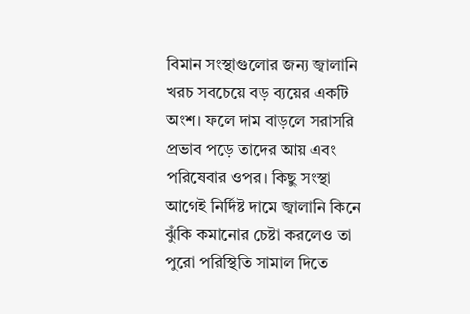বিমান সংস্থাগুলোর জন্য জ্বালানি খরচ সবচেয়ে বড় ব্যয়ের একটি অংশ। ফলে দাম বাড়লে সরাসরি প্রভাব পড়ে তাদের আয় এবং পরিষেবার ওপর। কিছু সংস্থা আগেই নির্দিষ্ট দামে জ্বালানি কিনে ঝুঁকি কমানোর চেষ্টা করলেও তা পুরো পরিস্থিতি সামাল দিতে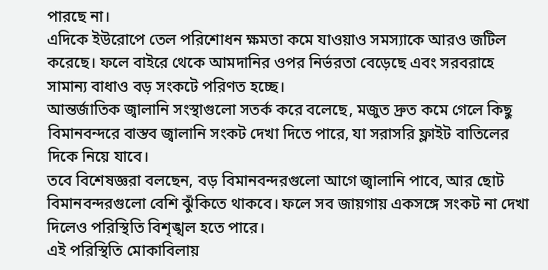পারছে না।
এদিকে ইউরোপে তেল পরিশোধন ক্ষমতা কমে যাওয়াও সমস্যাকে আরও জটিল করেছে। ফলে বাইরে থেকে আমদানির ওপর নির্ভরতা বেড়েছে এবং সরবরাহে সামান্য বাধাও বড় সংকটে পরিণত হচ্ছে।
আন্তর্জাতিক জ্বালানি সংস্থাগুলো সতর্ক করে বলেছে, মজুত দ্রুত কমে গেলে কিছু বিমানবন্দরে বাস্তব জ্বালানি সংকট দেখা দিতে পারে, যা সরাসরি ফ্লাইট বাতিলের দিকে নিয়ে যাবে।
তবে বিশেষজ্ঞরা বলছেন, বড় বিমানবন্দরগুলো আগে জ্বালানি পাবে, আর ছোট বিমানবন্দরগুলো বেশি ঝুঁকিতে থাকবে। ফলে সব জায়গায় একসঙ্গে সংকট না দেখা দিলেও পরিস্থিতি বিশৃঙ্খল হতে পারে।
এই পরিস্থিতি মোকাবিলায়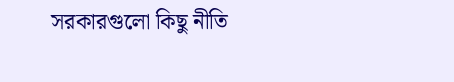সরকারগুলো কিছু নীতি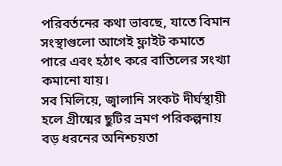পরিবর্তনের কথা ভাবছে, যাতে বিমান সংস্থাগুলো আগেই ফ্লাইট কমাতে পারে এবং হঠাৎ করে বাতিলের সংখ্যা কমানো যায়।
সব মিলিয়ে, জ্বালানি সংকট দীর্ঘস্থায়ী হলে গ্রীষ্মের ছুটির ভ্রমণ পরিকল্পনায় বড় ধরনের অনিশ্চয়তা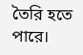তৈরি হতে পারে।